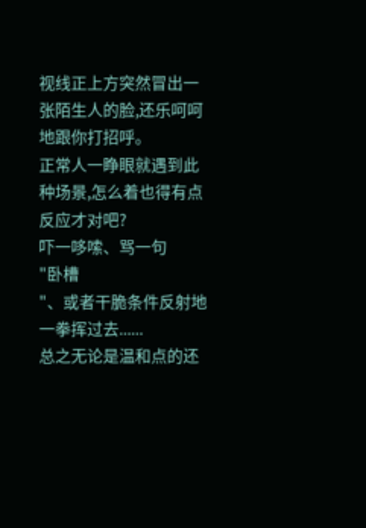视线正上方突然冒出一张陌生人的脸,还乐呵呵地跟你打招呼。
正常人一睁眼就遇到此种场景,怎么着也得有点反应才对吧?
吓一哆嗦、骂一句
"卧槽
"、或者干脆条件反射地一拳挥过去......
总之无论是温和点的还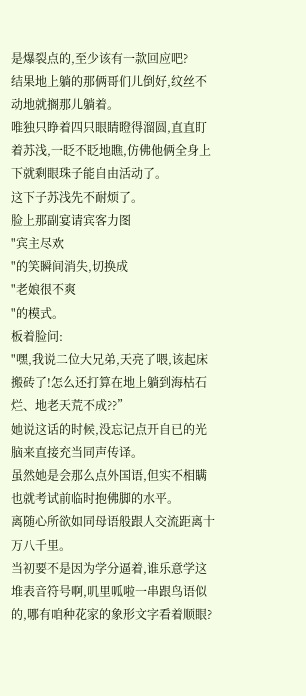是爆裂点的,至少该有一款回应吧?
结果地上躺的那俩哥们儿倒好,纹丝不动地就搁那儿躺着。
唯独只睁着四只眼睛瞪得溜圆,直直盯着苏浅,一眨不眨地瞧,仿佛他俩全身上下就剩眼珠子能自由活动了。
这下子苏浅先不耐烦了。
脸上那副宴请宾客力图
"宾主尽欢
"的笑瞬间消失,切换成
"老娘很不爽
"的模式。
板着脸问:
"嘿,我说二位大兄弟,天亮了喂,该起床搬砖了!怎么还打算在地上躺到海枯石烂、地老天荒不成??”
她说这话的时候,没忘记点开自已的光脑来直接充当同声传译。
虽然她是会那么点外国语,但实不相瞒也就考试前临时抱佛脚的水平。
离随心所欲如同母语般跟人交流距离十万八千里。
当初要不是因为学分逼着,谁乐意学这堆表音符号啊,叽里呱啦一串跟鸟语似的,哪有咱种花家的象形文字看着顺眼?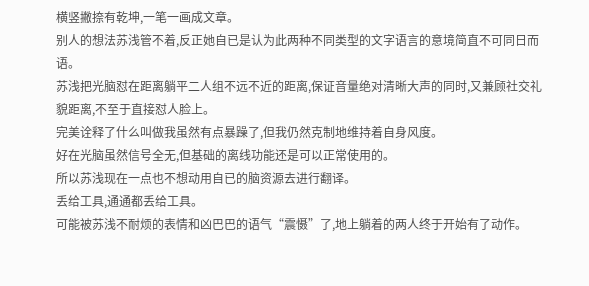横竖撇捺有乾坤,一笔一画成文章。
别人的想法苏浅管不着,反正她自已是认为此两种不同类型的文字语言的意境简直不可同日而语。
苏浅把光脑怼在距离躺平二人组不远不近的距离,保证音量绝对清晰大声的同时,又兼顾社交礼貌距离,不至于直接怼人脸上。
完美诠释了什么叫做我虽然有点暴躁了,但我仍然克制地维持着自身风度。
好在光脑虽然信号全无,但基础的离线功能还是可以正常使用的。
所以苏浅现在一点也不想动用自已的脑资源去进行翻译。
丢给工具,通通都丢给工具。
可能被苏浅不耐烦的表情和凶巴巴的语气“震慑”了,地上躺着的两人终于开始有了动作。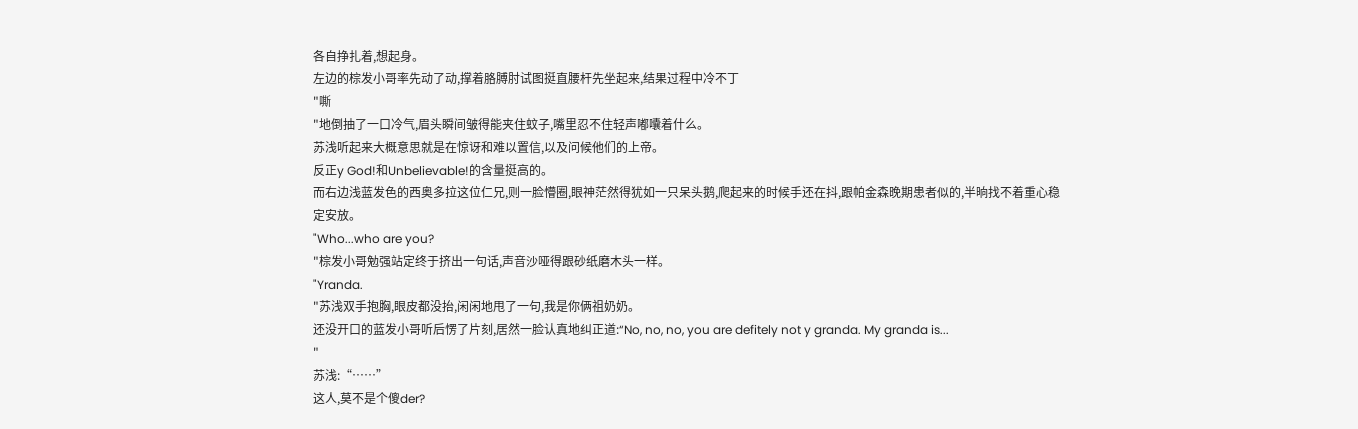各自挣扎着,想起身。
左边的棕发小哥率先动了动,撑着胳膊肘试图挺直腰杆先坐起来,结果过程中冷不丁
"嘶
"地倒抽了一口冷气,眉头瞬间皱得能夹住蚊子,嘴里忍不住轻声嘟囔着什么。
苏浅听起来大概意思就是在惊讶和难以置信,以及问候他们的上帝。
反正y God!和Unbelievable!的含量挺高的。
而右边浅蓝发色的西奥多拉这位仁兄,则一脸懵圈,眼神茫然得犹如一只呆头鹅,爬起来的时候手还在抖,跟帕金森晚期患者似的,半晌找不着重心稳定安放。
"Who...who are you?
"棕发小哥勉强站定终于挤出一句话,声音沙哑得跟砂纸磨木头一样。
"Yranda.
"苏浅双手抱胸,眼皮都没抬,闲闲地甩了一句,我是你俩祖奶奶。
还没开口的蓝发小哥听后愣了片刻,居然一脸认真地纠正道:“No, no, no, you are defitely not y granda. My granda is...
"
苏浅:“……”
这人,莫不是个傻der?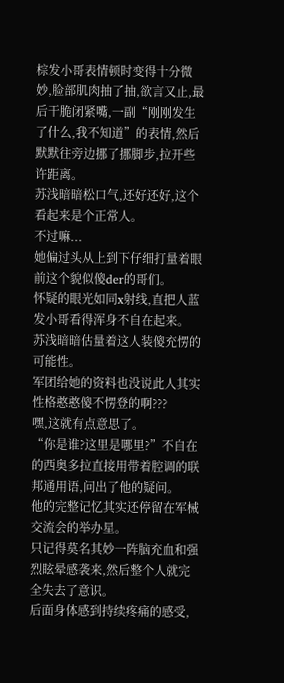棕发小哥表情顿时变得十分微妙,脸部肌肉抽了抽,欲言又止,最后干脆闭紧嘴,一副“刚刚发生了什么,我不知道”的表情,然后默默往旁边挪了挪脚步,拉开些许距离。
苏浅暗暗松口气,还好还好,这个看起来是个正常人。
不过嘛...
她偏过头从上到下仔细打量着眼前这个貌似傻der的哥们。
怀疑的眼光如同x射线,直把人蓝发小哥看得浑身不自在起来。
苏浅暗暗估量着这人装傻充愣的可能性。
军团给她的资料也没说此人其实性格憨憨傻不愣登的啊???
嘿,这就有点意思了。
“你是谁?这里是哪里?”不自在的西奥多拉直接用带着腔调的联邦通用语,问出了他的疑问。
他的完整记忆其实还停留在军械交流会的举办星。
只记得莫名其妙一阵脑充血和强烈眩晕感袭来,然后整个人就完全失去了意识。
后面身体感到持续疼痛的感受,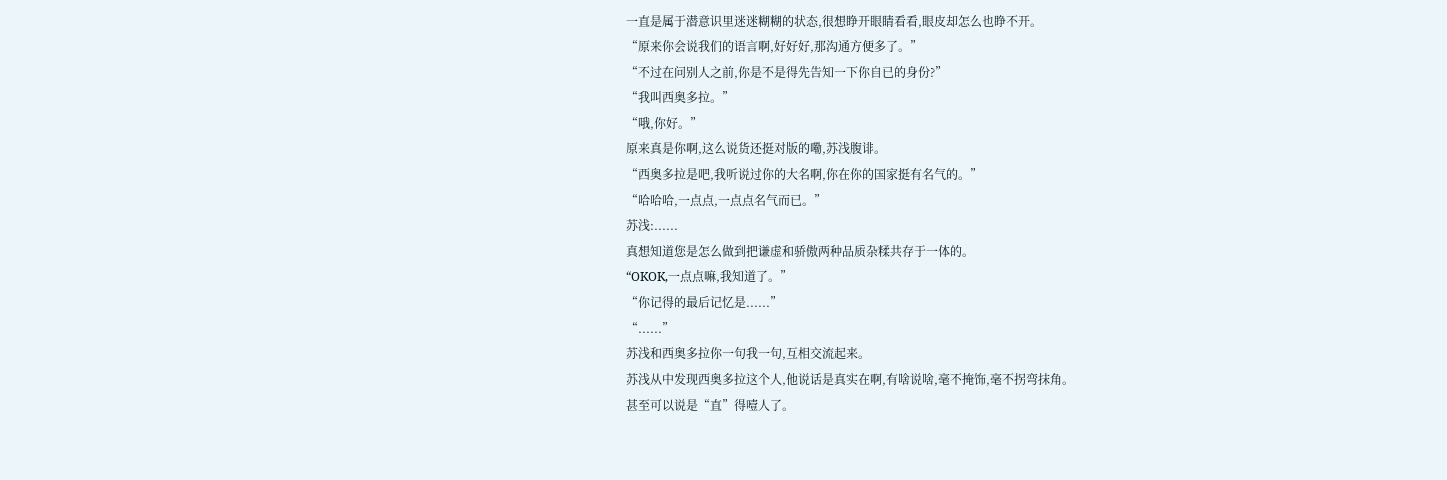一直是属于潜意识里迷迷糊糊的状态,很想睁开眼睛看看,眼皮却怎么也睁不开。
“原来你会说我们的语言啊,好好好,那沟通方便多了。”
“不过在问别人之前,你是不是得先告知一下你自已的身份?”
“我叫西奥多拉。”
“哦,你好。”
原来真是你啊,这么说货还挺对版的嘞,苏浅腹诽。
“西奥多拉是吧,我听说过你的大名啊,你在你的国家挺有名气的。”
“哈哈哈,一点点,一点点名气而已。”
苏浅:......
真想知道您是怎么做到把谦虚和骄傲两种品质杂糅共存于一体的。
“OKOK,一点点嘛,我知道了。”
“你记得的最后记忆是......”
“......”
苏浅和西奥多拉你一句我一句,互相交流起来。
苏浅从中发现西奥多拉这个人,他说话是真实在啊,有啥说啥,毫不掩饰,毫不拐弯抹角。
甚至可以说是“直”得噎人了。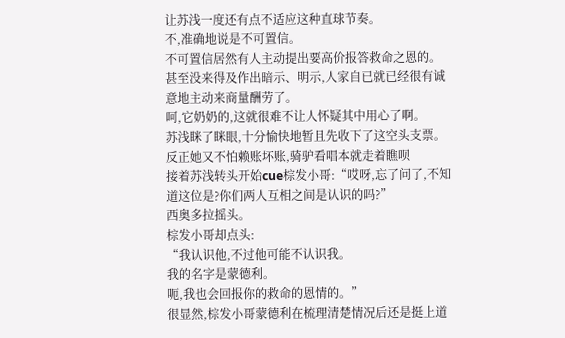让苏浅一度还有点不适应这种直球节奏。
不,准确地说是不可置信。
不可置信居然有人主动提出要高价报答救命之恩的。
甚至没来得及作出暗示、明示,人家自已就已经很有诚意地主动来商量酬劳了。
呵,它奶奶的,这就很难不让人怀疑其中用心了啊。
苏浅眯了眯眼,十分愉快地暂且先收下了这空头支票。
反正她又不怕赖账坏账,骑驴看唱本就走着瞧呗
接着苏浅转头开始cue棕发小哥:“哎呀,忘了问了,不知道这位是?你们两人互相之间是认识的吗?”
西奥多拉摇头。
棕发小哥却点头:
“我认识他,不过他可能不认识我。
我的名字是蒙德利。
呃,我也会回报你的救命的恩情的。”
很显然,棕发小哥蒙德利在梳理清楚情况后还是挺上道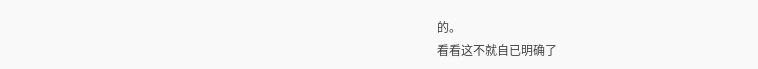的。
看看这不就自已明确了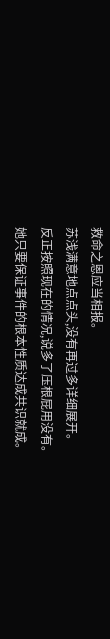救命之恩应当相报。
苏浅满意地点点头,没有再过多详细展开。
反正按照现在的情况,说多了压根屁用没有。
她只要保证事件的根本性质达成共识就成。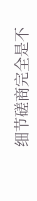细节磋商完全是不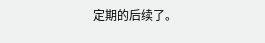定期的后续了。